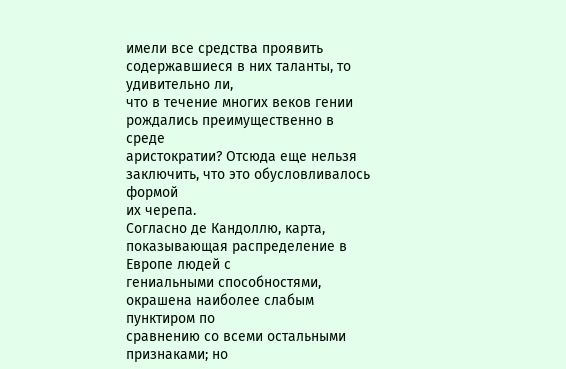имели все средства проявить содержавшиеся в них таланты, то удивительно ли,
что в течение многих веков гении рождались преимущественно в среде
аристократии? Отсюда еще нельзя заключить, что это обусловливалось формой
их черепа.
Согласно де Кандоллю, карта, показывающая распределение в Европе людей с
гениальными способностями, окрашена наиболее слабым пунктиром по
сравнению со всеми остальными признаками; но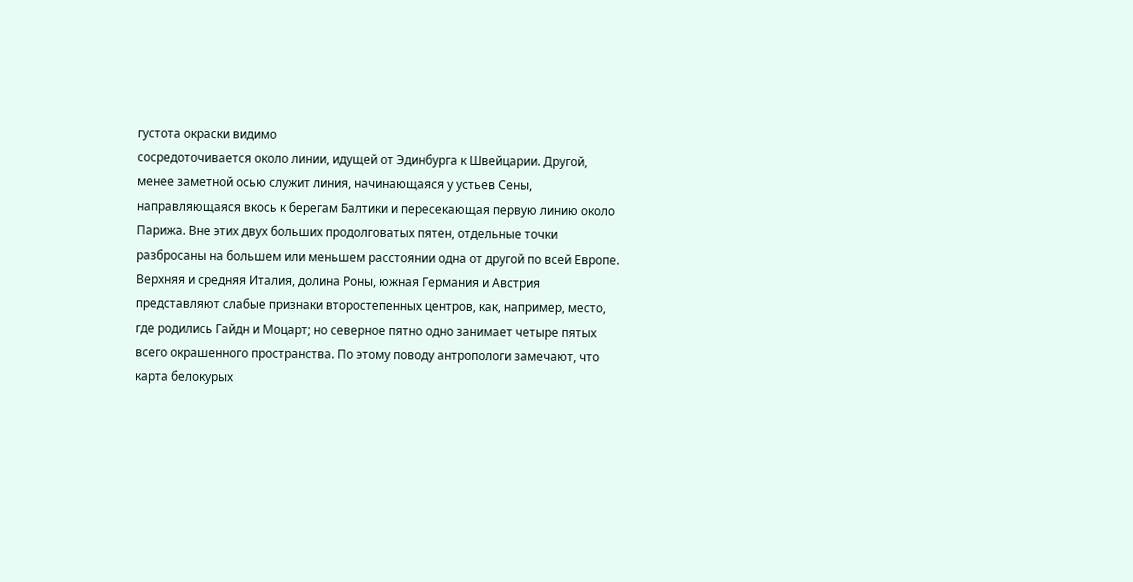густота окраски видимо
сосредоточивается около линии, идущей от Эдинбурга к Швейцарии. Другой,
менее заметной осью служит линия, начинающаяся у устьев Сены,
направляющаяся вкось к берегам Балтики и пересекающая первую линию около
Парижа. Вне этих двух больших продолговатых пятен, отдельные точки
разбросаны на большем или меньшем расстоянии одна от другой по всей Европе.
Верхняя и средняя Италия, долина Роны, южная Германия и Австрия
представляют слабые признаки второстепенных центров, как, например, место,
где родились Гайдн и Моцарт; но северное пятно одно занимает четыре пятых
всего окрашенного пространства. По этому поводу антропологи замечают, что
карта белокурых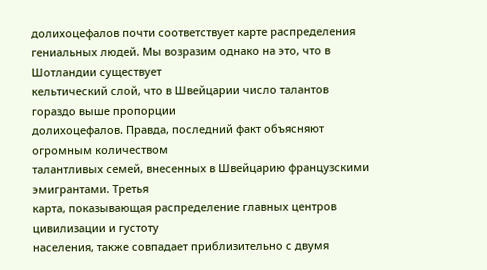долихоцефалов почти соответствует карте распределения
гениальных людей. Мы возразим однако на это, что в Шотландии существует
кельтический слой, что в Швейцарии число талантов гораздо выше пропорции
долихоцефалов. Правда, последний факт объясняют огромным количеством
талантливых семей, внесенных в Швейцарию французскими эмигрантами. Третья
карта, показывающая распределение главных центров цивилизации и густоту
населения, также совпадает приблизительно с двумя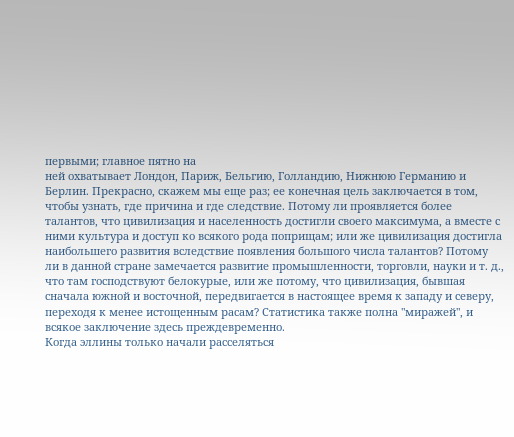первыми; главное пятно на
ней охватывает Лондон, Париж, Бельгию, Голландию, Нижнюю Германию и
Берлин. Прекрасно, скажем мы еще раз; ее конечная цель заключается в том,
чтобы узнать, где причина и где следствие. Потому ли проявляется более
талантов, что цивилизация и населенность достигли своего максимума, а вместе с
ними культура и доступ ко всякого рода поприщам; или же цивилизация достигла
наибольшего развития вследствие появления большого числа талантов? Потому
ли в данной стране замечается развитие промышленности, торговли, науки и т. д.,
что там господствуют белокурые, или же потому, что цивилизация, бывшая
сначала южной и восточной, передвигается в настоящее время к западу и северу,
переходя к менее истощенным расам? Статистика также полна "миражей", и
всякое заключение здесь преждевременно.
Когда эллины только начали расселяться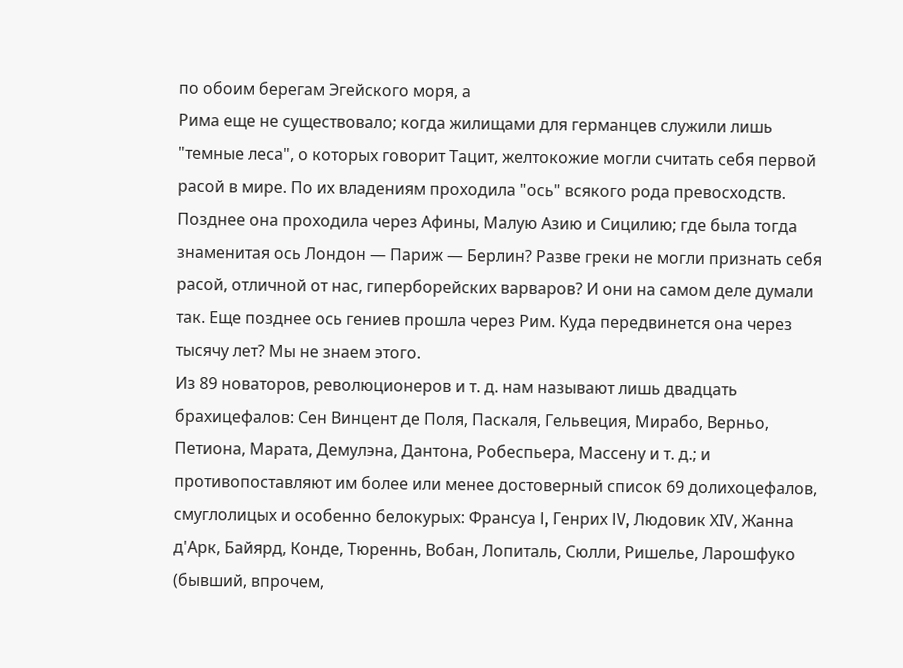по обоим берегам Эгейского моря, а
Рима еще не существовало; когда жилищами для германцев служили лишь
"темные леса", о которых говорит Тацит, желтокожие могли считать себя первой
расой в мире. По их владениям проходила "ось" всякого рода превосходств.
Позднее она проходила через Афины, Малую Азию и Сицилию; где была тогда
знаменитая ось Лондон — Париж — Берлин? Разве греки не могли признать себя
расой, отличной от нас, гиперборейских варваров? И они на самом деле думали
так. Еще позднее ось гениев прошла через Рим. Куда передвинется она через
тысячу лет? Мы не знаем этого.
Из 89 новаторов, революционеров и т. д. нам называют лишь двадцать
брахицефалов: Сен Винцент де Поля, Паскаля, Гельвеция, Мирабо, Верньо,
Петиона, Марата, Демулэна, Дантона, Робеспьера, Массену и т. д.; и
противопоставляют им более или менее достоверный список 69 долихоцефалов,
смуглолицых и особенно белокурых: Франсуа I, Генрих IV, Людовик ХIV, Жанна
д'Арк, Байярд, Конде, Тюреннь, Вобан, Лопиталь, Сюлли, Ришелье, Ларошфуко
(бывший, впрочем,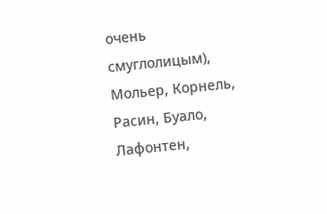очень смуглолицым), Мольер, Корнель, Расин, Буало,
Лафонтен,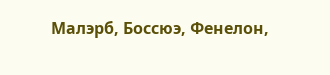Малэрб, Боссюэ, Фенелон,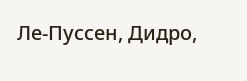Ле-Пуссен, Дидро,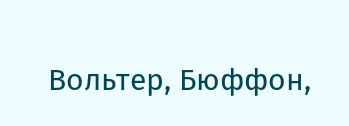Вольтер, Бюффон,